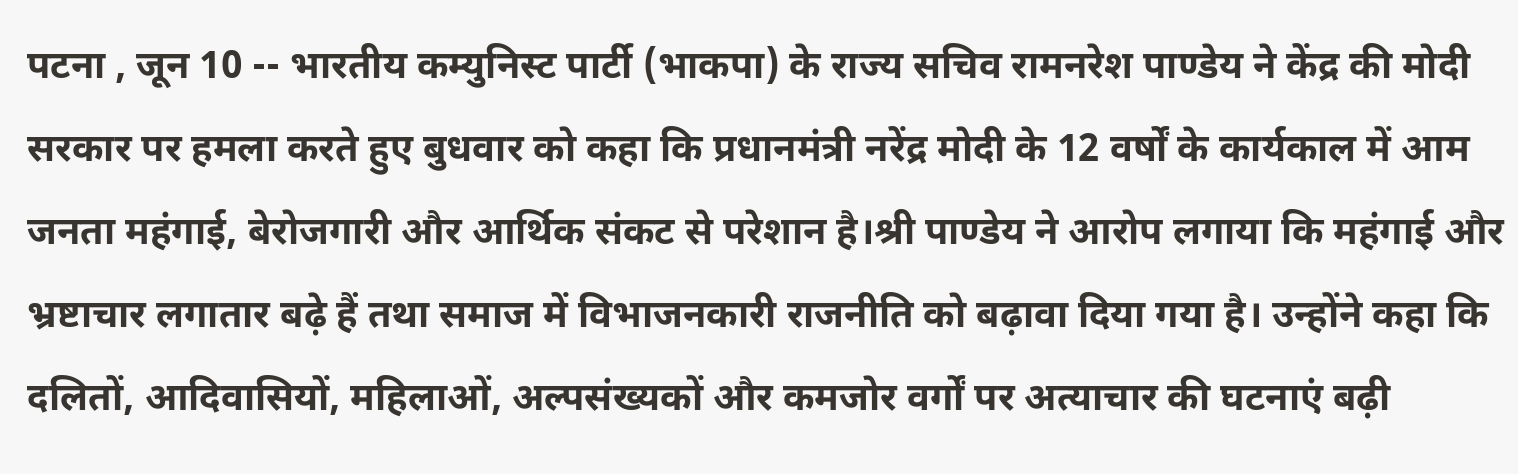पटना , जून 10 -- भारतीय कम्युनिस्ट पार्टी (भाकपा) के राज्य सचिव रामनरेश पाण्डेय ने केंद्र की मोदी सरकार पर हमला करते हुए बुधवार को कहा कि प्रधानमंत्री नरेंद्र मोदी के 12 वर्षों के कार्यकाल में आम जनता महंगाई, बेरोजगारी और आर्थिक संकट से परेशान है।श्री पाण्डेय ने आरोप लगाया कि महंगाई और भ्रष्टाचार लगातार बढ़े हैं तथा समाज में विभाजनकारी राजनीति को बढ़ावा दिया गया है। उन्होंने कहा कि दलितों, आदिवासियों, महिलाओं, अल्पसंख्यकों और कमजोर वर्गों पर अत्याचार की घटनाएं बढ़ी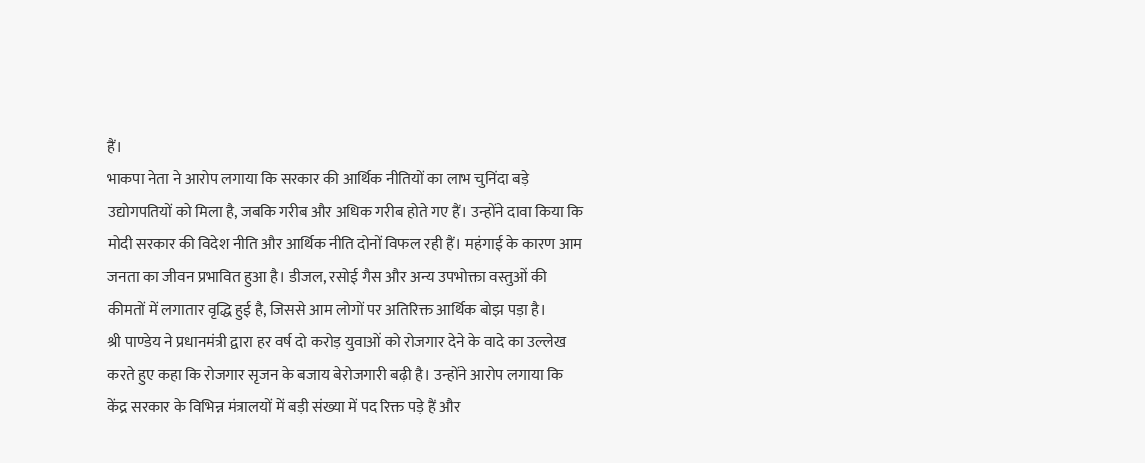हैं।
भाकपा नेता ने आरोप लगाया कि सरकार की आर्थिक नीतियों का लाभ चुनिंदा बड़े उद्योगपतियों को मिला है, जबकि गरीब और अधिक गरीब होते गए हैं। उन्होंने दावा किया कि मोदी सरकार की विदेश नीति और आर्थिक नीति दोनों विफल रही हैं। महंगाई के कारण आम जनता का जीवन प्रभावित हुआ है। डीजल, रसोई गैस और अन्य उपभोक्ता वस्तुओं की कीमतों में लगातार वृद्धि हुई है, जिससे आम लोगों पर अतिरिक्त आर्थिक बोझ पड़ा है।
श्री पाण्डेय ने प्रधानमंत्री द्वारा हर वर्ष दो करोड़ युवाओं को रोजगार देने के वादे का उल्लेख करते हुए कहा कि रोजगार सृजन के बजाय बेरोजगारी बढ़ी है। उन्होंने आरोप लगाया कि केंद्र सरकार के विभिन्न मंत्रालयों में बड़ी संख्या में पद रिक्त पड़े हैं और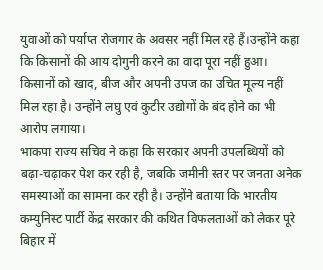युवाओं को पर्याप्त रोजगार के अवसर नहीं मिल रहे हैं।उन्होंने कहा कि किसानों की आय दोगुनी करने का वादा पूरा नहीं हुआ। किसानों को खाद, बीज और अपनी उपज का उचित मूल्य नहीं मिल रहा है। उन्होंने लघु एवं कुटीर उद्योगों के बंद होने का भी आरोप लगाया।
भाकपा राज्य सचिव ने कहा कि सरकार अपनी उपलब्धियों को बढ़ा-चढ़ाकर पेश कर रही है, जबकि जमीनी स्तर पर जनता अनेक समस्याओं का सामना कर रही है। उन्होंने बताया कि भारतीय कम्युनिस्ट पार्टी केंद्र सरकार की कथित विफलताओं को लेकर पूरे बिहार में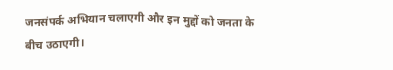जनसंपर्क अभियान चलाएगी और इन मुद्दों को जनता के बीच उठाएगी।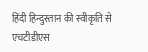हिंदी हिन्दुस्तान की स्वीकृति से एचटीडीएस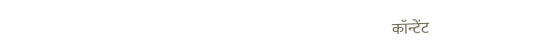कॉन्टेंट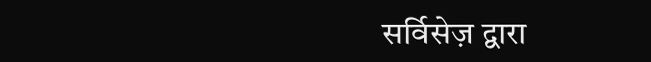सर्विसेज़ द्वारा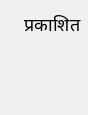प्रकाशित